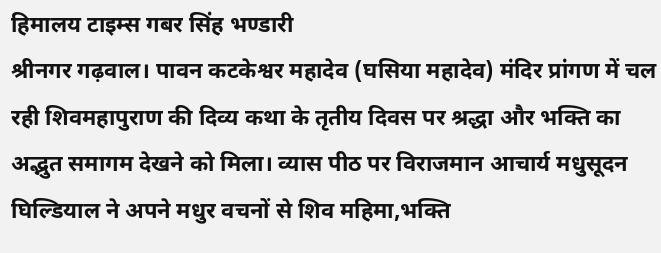हिमालय टाइम्स गबर सिंह भण्डारी
श्रीनगर गढ़वाल। पावन कटकेश्वर महादेव (घसिया महादेव) मंदिर प्रांगण में चल रही शिवमहापुराण की दिव्य कथा के तृतीय दिवस पर श्रद्धा और भक्ति का अद्भुत समागम देखने को मिला। व्यास पीठ पर विराजमान आचार्य मधुसूदन घिल्डियाल ने अपने मधुर वचनों से शिव महिमा,भक्ति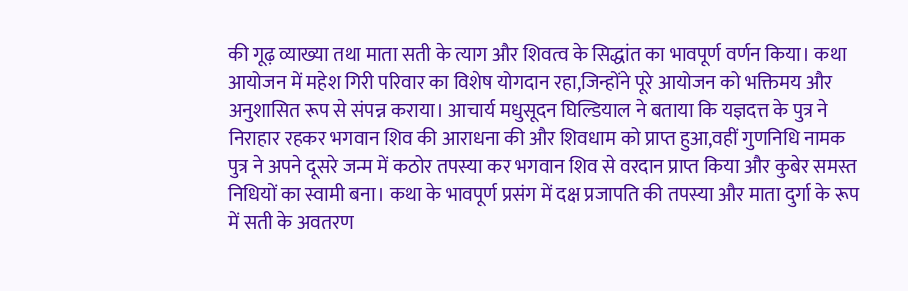की गूढ़ व्याख्या तथा माता सती के त्याग और शिवत्व के सिद्धांत का भावपूर्ण वर्णन किया। कथा आयोजन में महेश गिरी परिवार का विशेष योगदान रहा,जिन्होंने पूरे आयोजन को भक्तिमय और अनुशासित रूप से संपन्न कराया। आचार्य मधुसूदन घिल्डियाल ने बताया कि यज्ञदत्त के पुत्र ने निराहार रहकर भगवान शिव की आराधना की और शिवधाम को प्राप्त हुआ,वहीं गुणनिधि नामक पुत्र ने अपने दूसरे जन्म में कठोर तपस्या कर भगवान शिव से वरदान प्राप्त किया और कुबेर समस्त निधियों का स्वामी बना। कथा के भावपूर्ण प्रसंग में दक्ष प्रजापति की तपस्या और माता दुर्गा के रूप में सती के अवतरण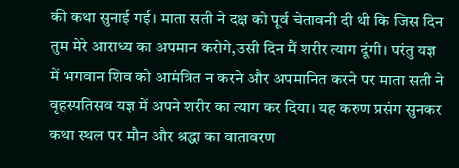की कथा सुनाई गई। माता सती ने दक्ष को पूर्व चेतावनी दी थी कि जिस दिन तुम मेरे आराध्य का अपमान करोगे,उसी दिन मैं शरीर त्याग दूंगी। परंतु यज्ञ में भगवान शिव को आमंत्रित न करने और अपमानित करने पर माता सती ने वृहस्पतिसव यज्ञ में अपने शरीर का त्याग कर दिया। यह करुण प्रसंग सुनकर कथा स्थल पर मौन और श्रद्धा का वातावरण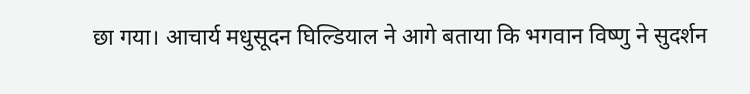छा गया। आचार्य मधुसूदन घिल्डियाल ने आगे बताया कि भगवान विष्णु ने सुदर्शन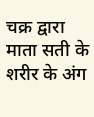चक्र द्वारा माता सती के शरीर के अंग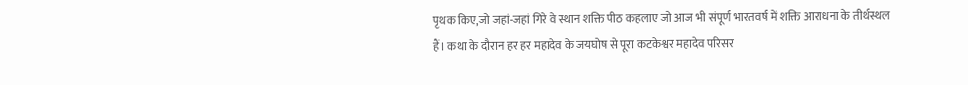पृथक किए,जो जहां-जहां गिरे वे स्थान शक्ति पीठ कहलाए जो आज भी संपूर्ण भारतवर्ष में शक्ति आराधना के तीर्थस्थल हैं। कथा के दौरान हर हर महादेव के जयघोष से पूरा कटकेश्वर महादेव परिसर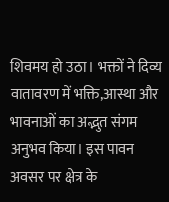शिवमय हो उठा। भक्तों ने दिव्य वातावरण में भक्ति,आस्था और भावनाओं का अद्भुत संगम अनुभव किया। इस पावन अवसर पर क्षेत्र के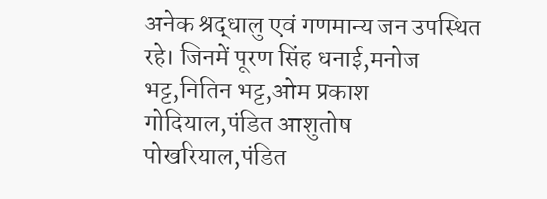अनेक श्रद्धालु एवं गणमान्य जन उपस्थित रहे। जिनमें पूरण सिंह धनाई,मनोज भट्ट,नितिन भट्ट,ओम प्रकाश गोदियाल,पंडित आशुतोष पोखरियाल,पंडित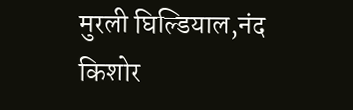मुरली घिल्डियाल,नंद किशोर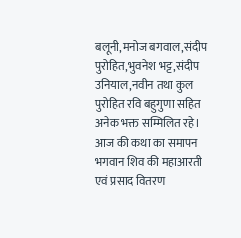बलूनी,मनोज बगवाल,संदीप पुरोहित,भुवनेश भट्ट,संदीप उनियाल,नवीन तथा कुल पुरोहित रवि बहुगुणा सहित अनेक भक्त सम्मिलित रहे। आज की कथा का समापन भगवान शिव की महाआरती एवं प्रसाद वितरण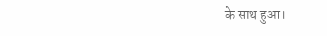के साथ हुआ।